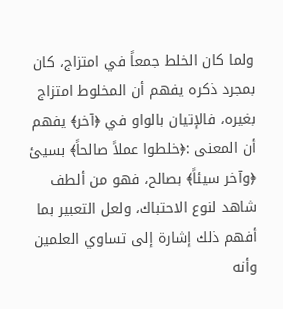ولما كان الخلط جمعاً في امتزاج، كان بمجرد ذكره يفهم أن المخلوط امتزاج بغيره، فالإتيان بالواو في ﴿آخر﴾ يفهم أن المعنى :﴿خلطوا عملاً صالحاً﴾ بسيئ ﴿وآخر سيئاً﴾ بصالح، فهو من ألطف شاهد لنوع الاحتباك، ولعل التعبير بما أفهم ذلك إشارة إلى تساوي العلمين وأنه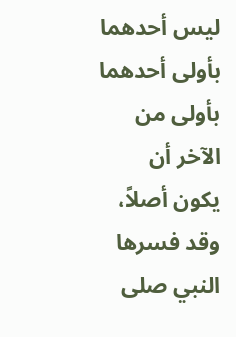ليس أحدهما بأولى أحدهما بأولى من الآخر أن يكون أصلاً، وقد فسرها النبي صلى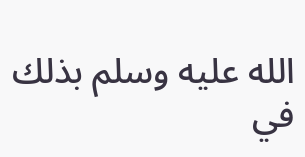الله عليه وسلم بذلك في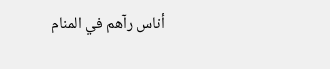أناس رآهم في المنام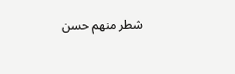شطر منهم حسن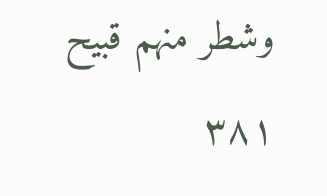وشطر منهم قبيح
٣٨١